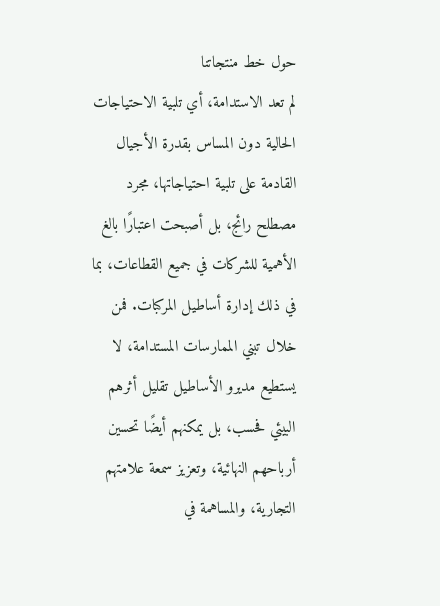حول خط منتجاتنا
لم تعد الاستدامة، أي تلبية الاحتياجات الحالية دون المساس بقدرة الأجيال القادمة على تلبية احتياجاتها، مجرد مصطلح رائج، بل أصبحت اعتبارًا بالغ الأهمية للشركات في جميع القطاعات، بما في ذلك إدارة أساطيل المركبات. فمن خلال تبني الممارسات المستدامة، لا يستطيع مديرو الأساطيل تقليل أثرهم البيئي فحسب، بل يمكنهم أيضًا تحسين أرباحهم النهائية، وتعزيز سمعة علامتهم التجارية، والمساهمة في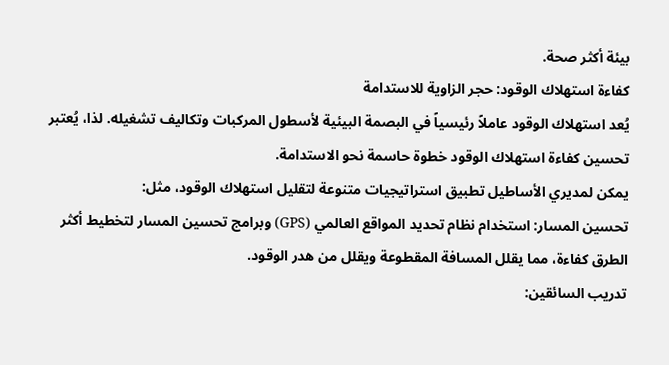بيئة أكثر صحة.
كفاءة استهلاك الوقود: حجر الزاوية للاستدامة
يُعد استهلاك الوقود عاملاً رئيسياً في البصمة البيئية لأسطول المركبات وتكاليف تشغيله. لذا، يُعتبر تحسين كفاءة استهلاك الوقود خطوة حاسمة نحو الاستدامة.
يمكن لمديري الأساطيل تطبيق استراتيجيات متنوعة لتقليل استهلاك الوقود، مثل:
تحسين المسار: استخدام نظام تحديد المواقع العالمي (GPS) وبرامج تحسين المسار لتخطيط أكثر الطرق كفاءة، مما يقلل المسافة المقطوعة ويقلل من هدر الوقود.
تدريب السائقين: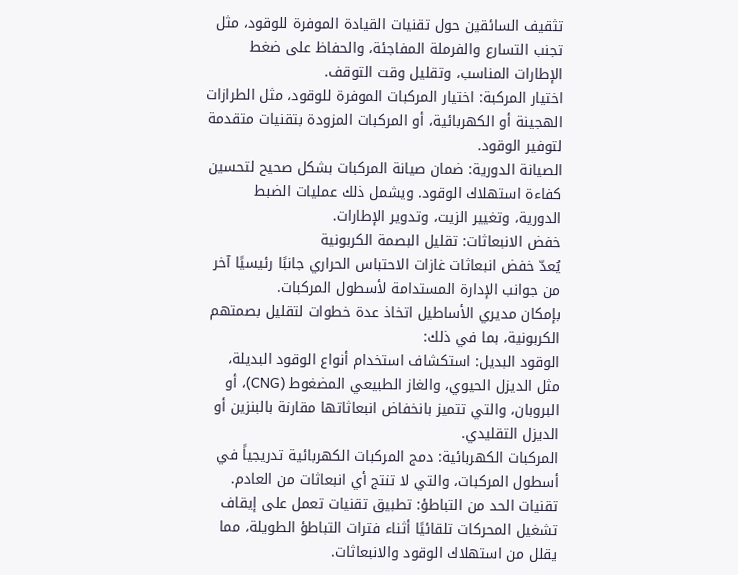تثقيف السائقين حول تقنيات القيادة الموفرة للوقود، مثل تجنب التسارع والفرملة المفاجئة، والحفاظ على ضغط الإطارات المناسب، وتقليل وقت التوقف.
اختيار المركبة: اختيار المركبات الموفرة للوقود، مثل الطرازات الهجينة أو الكهربائية، أو المركبات المزودة بتقنيات متقدمة لتوفير الوقود.
الصيانة الدورية: ضمان صيانة المركبات بشكل صحيح لتحسين كفاءة استهلاك الوقود. ويشمل ذلك عمليات الضبط الدورية، وتغيير الزيت، وتدوير الإطارات.
خفض الانبعاثات: تقليل البصمة الكربونية
يُعدّ خفض انبعاثات غازات الاحتباس الحراري جانبًا رئيسيًا آخر من جوانب الإدارة المستدامة لأسطول المركبات.
بإمكان مديري الأساطيل اتخاذ عدة خطوات لتقليل بصمتهم الكربونية، بما في ذلك:
الوقود البديل: استكشاف استخدام أنواع الوقود البديلة، مثل الديزل الحيوي، والغاز الطبيعي المضغوط (CNG)، أو البروبان، والتي تتميز بانخفاض انبعاثاتها مقارنة بالبنزين أو الديزل التقليدي.
المركبات الكهربائية: دمج المركبات الكهربائية تدريجياً في أسطول المركبات، والتي لا تنتج أي انبعاثات من العادم.
تقنيات الحد من التباطؤ: تطبيق تقنيات تعمل على إيقاف تشغيل المحركات تلقائيًا أثناء فترات التباطؤ الطويلة، مما يقلل من استهلاك الوقود والانبعاثات.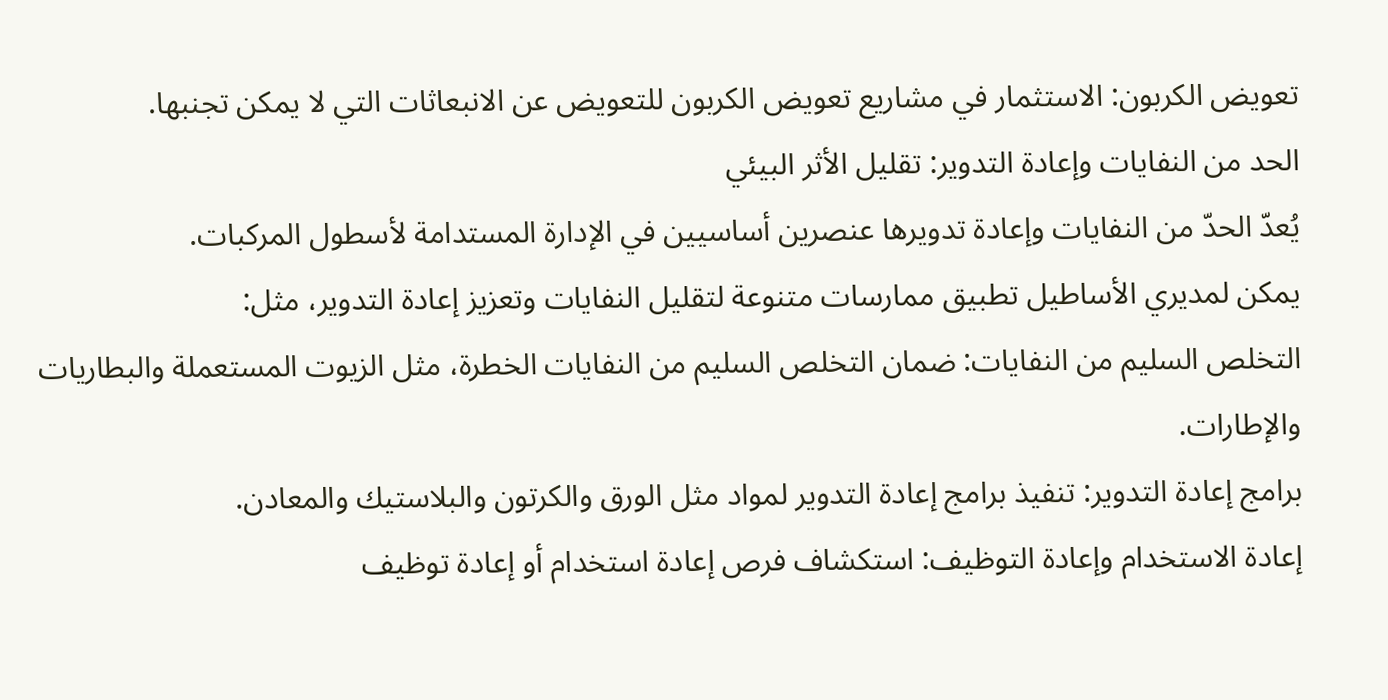تعويض الكربون: الاستثمار في مشاريع تعويض الكربون للتعويض عن الانبعاثات التي لا يمكن تجنبها.
الحد من النفايات وإعادة التدوير: تقليل الأثر البيئي
يُعدّ الحدّ من النفايات وإعادة تدويرها عنصرين أساسيين في الإدارة المستدامة لأسطول المركبات.
يمكن لمديري الأساطيل تطبيق ممارسات متنوعة لتقليل النفايات وتعزيز إعادة التدوير، مثل:
التخلص السليم من النفايات: ضمان التخلص السليم من النفايات الخطرة، مثل الزيوت المستعملة والبطاريات والإطارات.
برامج إعادة التدوير: تنفيذ برامج إعادة التدوير لمواد مثل الورق والكرتون والبلاستيك والمعادن.
إعادة الاستخدام وإعادة التوظيف: استكشاف فرص إعادة استخدام أو إعادة توظيف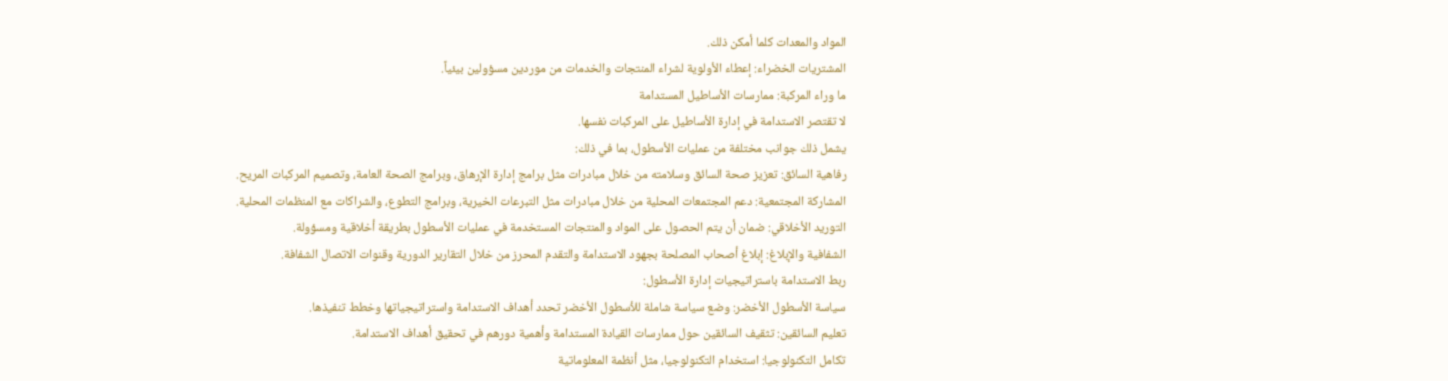المواد والمعدات كلما أمكن ذلك.
المشتريات الخضراء: إعطاء الأولوية لشراء المنتجات والخدمات من موردين مسؤولين بيئياً.
ما وراء المركبة: ممارسات الأساطيل المستدامة
لا تقتصر الاستدامة في إدارة الأساطيل على المركبات نفسها.
يشمل ذلك جوانب مختلفة من عمليات الأسطول، بما في ذلك:
رفاهية السائق: تعزيز صحة السائق وسلامته من خلال مبادرات مثل برامج إدارة الإرهاق، وبرامج الصحة العامة، وتصميم المركبات المريح.
المشاركة المجتمعية: دعم المجتمعات المحلية من خلال مبادرات مثل التبرعات الخيرية، وبرامج التطوع، والشراكات مع المنظمات المحلية.
التوريد الأخلاقي: ضمان أن يتم الحصول على المواد والمنتجات المستخدمة في عمليات الأسطول بطريقة أخلاقية ومسؤولة.
الشفافية والإبلاغ: إبلاغ أصحاب المصلحة بجهود الاستدامة والتقدم المحرز من خلال التقارير الدورية وقنوات الاتصال الشفافة.
ربط الاستدامة باستراتيجيات إدارة الأسطول:
سياسة الأسطول الأخضر: وضع سياسة شاملة للأسطول الأخضر تحدد أهداف الاستدامة واستراتيجياتها وخطط تنفيذها.
تعليم السائقين: تثقيف السائقين حول ممارسات القيادة المستدامة وأهمية دورهم في تحقيق أهداف الاستدامة.
تكامل التكنولوجيا: استخدام التكنولوجيا، مثل أنظمة المعلوماتية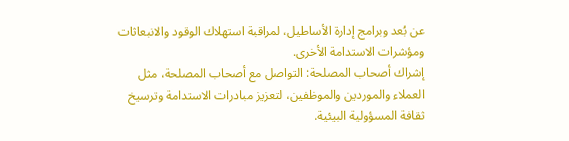عن بُعد وبرامج إدارة الأساطيل، لمراقبة استهلاك الوقود والانبعاثات ومؤشرات الاستدامة الأخرى.
إشراك أصحاب المصلحة: التواصل مع أصحاب المصلحة، مثل العملاء والموردين والموظفين، لتعزيز مبادرات الاستدامة وترسيخ ثقافة المسؤولية البيئية.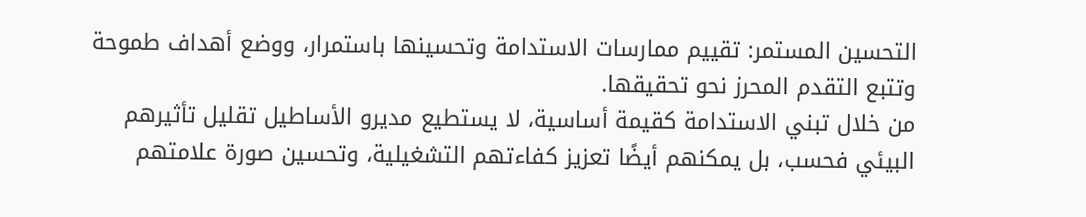التحسين المستمر: تقييم ممارسات الاستدامة وتحسينها باستمرار، ووضع أهداف طموحة وتتبع التقدم المحرز نحو تحقيقها.
من خلال تبني الاستدامة كقيمة أساسية، لا يستطيع مديرو الأساطيل تقليل تأثيرهم البيئي فحسب، بل يمكنهم أيضًا تعزيز كفاءتهم التشغيلية، وتحسين صورة علامتهم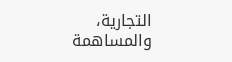التجارية، والمساهمة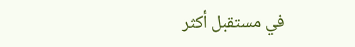في مستقبل أكثر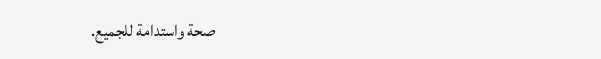صحة واستدامة للجميع.